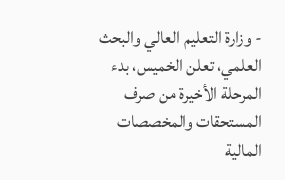- وزارة التعليم العالي والبحث العلمي، تعلن الخميس، بدء المرحلة الأخيرة من صرف المستحقات والمخصصات المالية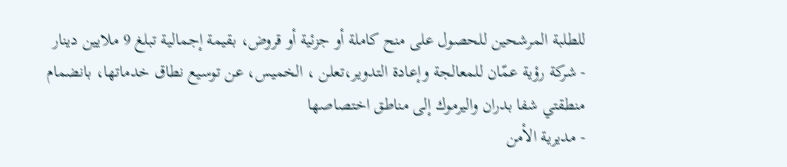للطلبة المرشحين للحصول على منح كاملة أو جزئية أو قروض، بقيمة إجمالية تبلغ 9 ملايين دينار
- شركة رؤية عمّان للمعالجة وإعادة التدوير،تعلن ، الخميس، عن توسيع نطاق خدماتها، بانضمام منطقتي شفا بدران واليرموك إلى مناطق اختصاصها
- مديرية الأمن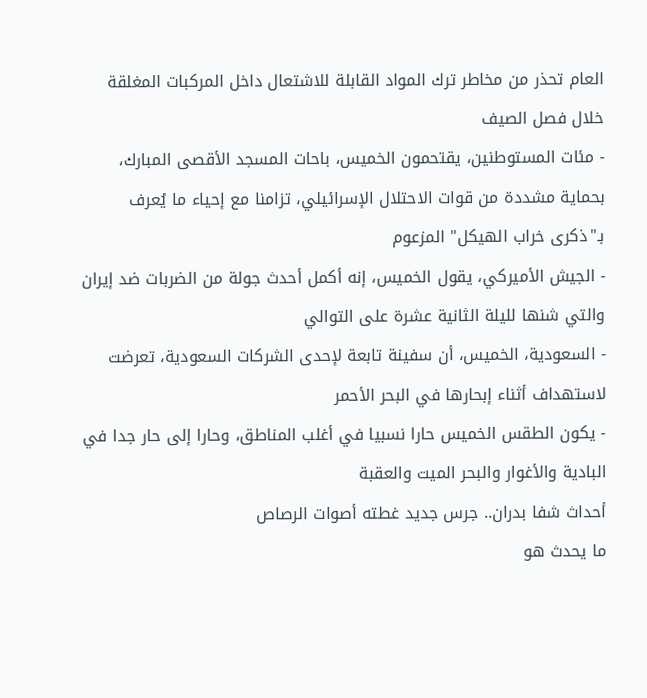العام تحذر من مخاطر ترك المواد القابلة للاشتعال داخل المركبات المغلقة خلال فصل الصيف
- مئات المستوطنين، يقتحمون الخميس، باحات المسجد الأقصى المبارك، بحماية مشددة من قوات الاحتلال الإسرائيلي، تزامنا مع إحياء ما يُعرف بـ"ذكرى خراب الهيكل" المزعوم
- الجيش الأميركي، يقول الخميس، إنه أكمل أحدث جولة من الضربات ضد إيران والتي شنها لليلة الثانية عشرة على التوالي
- السعودية، الخميس، أن سفينة تابعة لإحدى الشركات السعودية، تعرضت لاستهداف أثناء إبحارها في البحر الأحمر
- يكون الطقس الخميس حارا نسبيا في أغلب المناطق، وحارا إلى حار جدا في البادية والأغوار والبحر الميت والعقبة
أحداث شفا بدران.. جرس جديد غطته أصوات الرصاص
ما يحدث هو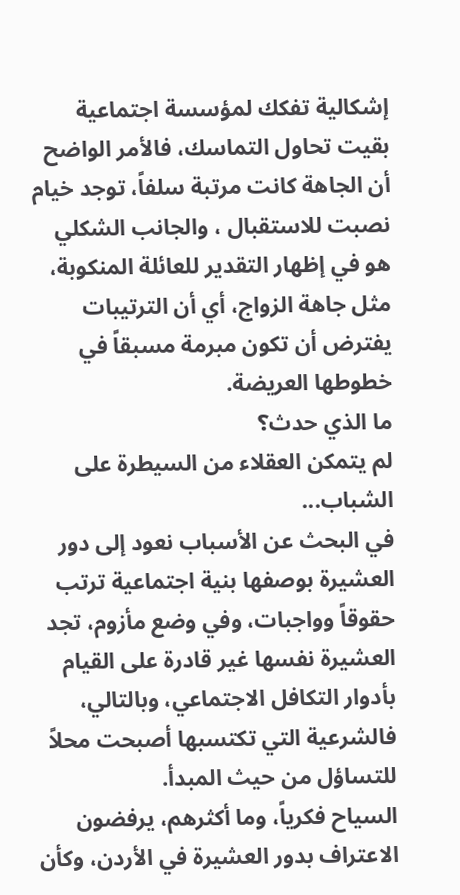إشكالية تفكك لمؤسسة اجتماعية بقيت تحاول التماسك، فالأمر الواضح أن الجاهة كانت مرتبة سلفاً، توجد خيام نصبت للاستقبال ، والجانب الشكلي هو في إظهار التقدير للعائلة المنكوبة، مثل جاهة الزواج، أي أن الترتيبات يفترض أن تكون مبرمة مسبقاً في خطوطها العريضة.
ما الذي حدث؟
لم يتمكن العقلاء من السيطرة على الشباب...
في البحث عن الأسباب نعود إلى دور العشيرة بوصفها بنية اجتماعية ترتب حقوقاً وواجبات، وفي وضع مأزوم، تجد العشيرة نفسها غير قادرة على القيام بأدوار التكافل الاجتماعي، وبالتالي، فالشرعية التي تكتسبها أصبحت محلاً للتساؤل من حيث المبدأ.
السياح فكرياً، وما أكثرهم، يرفضون الاعتراف بدور العشيرة في الأردن، وكأن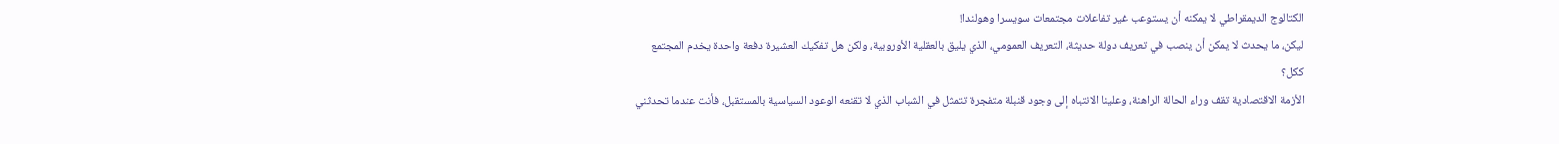الكتالوج الديمقراطي لا يمكنه أن يستوعب غير تفاعلات مجتمعات سويسرا وهولندا!
ليكن، ما يحدث لا يمكن أن ينصب في تعريف دولة حديثة، التعريف العمومي، الذي يليق بالعقلية الأوروبية، ولكن هل تفكيك العشيرة دفعة واحدة يخدم المجتمع ككل؟
الأزمة الاقتصادية تقف وراء الحالة الراهنة، وعلينا الانتباه إلى وجود قنبلة متفجرة تتمثل في الشباب الذي لا تقنعه الوعود السياسية بالمستقبل، فأنت عندما تحدثني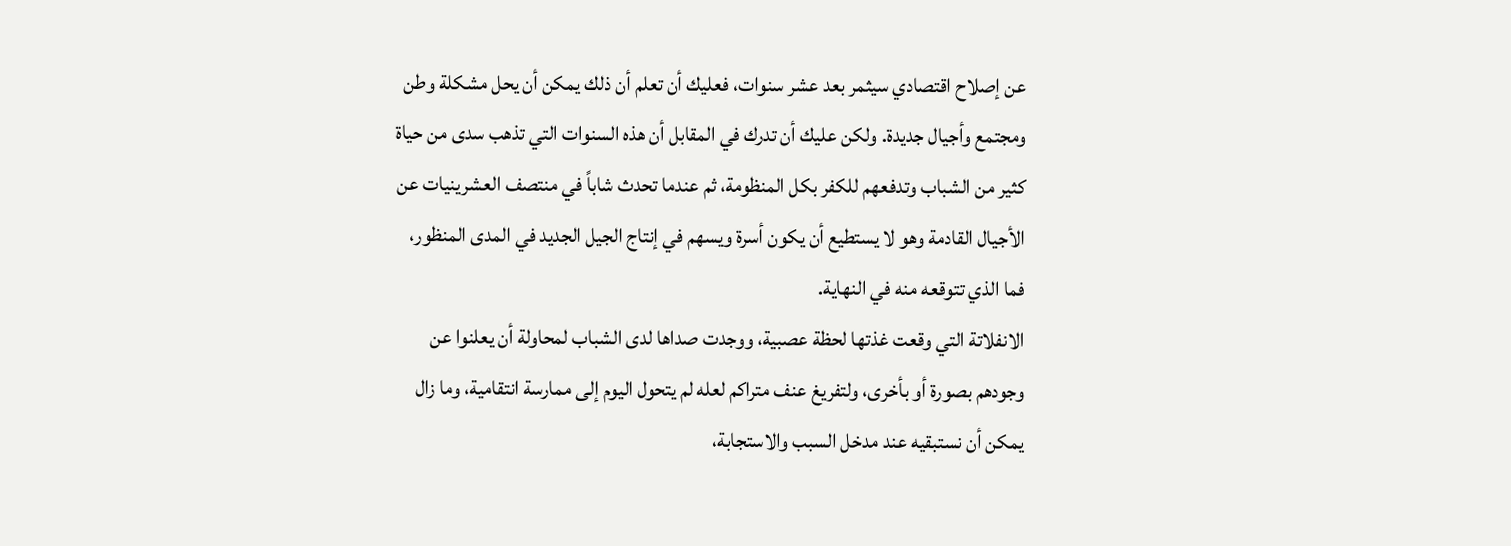عن إصلاح اقتصادي سيثمر بعد عشر سنوات، فعليك أن تعلم أن ذلك يمكن أن يحل مشكلة وطن ومجتمع وأجيال جديدة. ولكن عليك أن تدرك في المقابل أن هذه السنوات التي تذهب سدى من حياة كثير من الشباب وتدفعهم للكفر بكل المنظومة، ثم عندما تحدث شاباً في منتصف العشرينيات عن الأجيال القادمة وهو لا يستطيع أن يكون أسرة ويسهم في إنتاج الجيل الجديد في المدى المنظور، فما الذي تتوقعه منه في النهاية.
الانفلاتة التي وقعت غذتها لحظة عصبية، ووجدت صداها لدى الشباب لمحاولة أن يعلنوا عن وجودهم بصورة أو بأخرى، ولتفريغ عنف متراكم لعله لم يتحول اليوم إلى ممارسة انتقامية، وما زال يمكن أن نستبقيه عند مدخل السبب والاستجابة،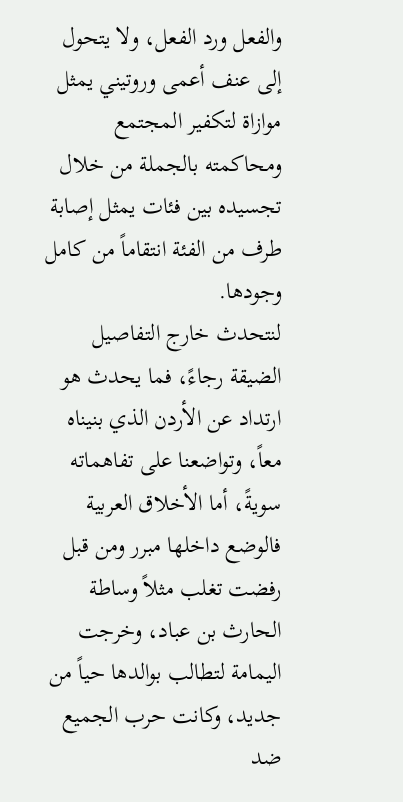والفعل ورد الفعل، ولا يتحول إلى عنف أعمى وروتيني يمثل موازاة لتكفير المجتمع ومحاكمته بالجملة من خلال تجسيده بين فئات يمثل إصابة طرف من الفئة انتقاماً من كامل وجودها.
لنتحدث خارج التفاصيل الضيقة رجاءً، فما يحدث هو ارتداد عن الأردن الذي بنيناه معاً، وتواضعنا على تفاهماته سويةً، أما الأخلاق العربية فالوضع داخلها مبرر ومن قبل رفضت تغلب مثلاً وساطة الحارث بن عباد، وخرجت اليمامة لتطالب بوالدها حياً من جديد، وكانت حرب الجميع ضد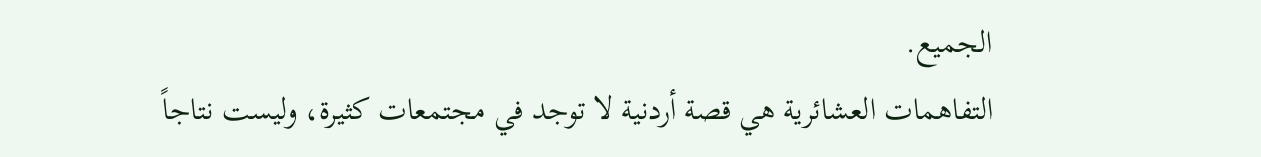الجميع.
التفاهمات العشائرية هي قصة أردنية لا توجد في مجتمعات كثيرة، وليست نتاجاً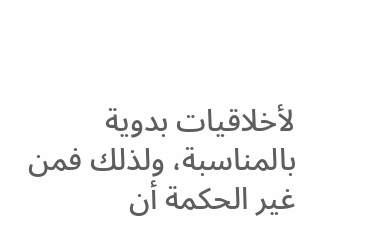لأخلاقيات بدوية بالمناسبة، ولذلك فمن غير الحكمة أن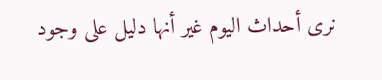نرى أحداث اليوم غير أنها دليل على وجود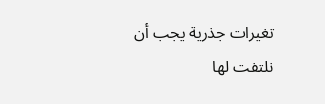تغيرات جذرية يجب أن نلتفت لها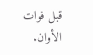قبل فوات الأوان.